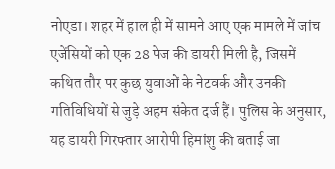नोएडा। शहर में हाल ही में सामने आए एक मामले में जांच एजेंसियों को एक 28 पेज की डायरी मिली है, जिसमें कथित तौर पर कुछ युवाओं के नेटवर्क और उनकी गतिविधियों से जुड़े अहम संकेत दर्ज हैं। पुलिस के अनुसार, यह डायरी गिरफ्तार आरोपी हिमांशु की बताई जा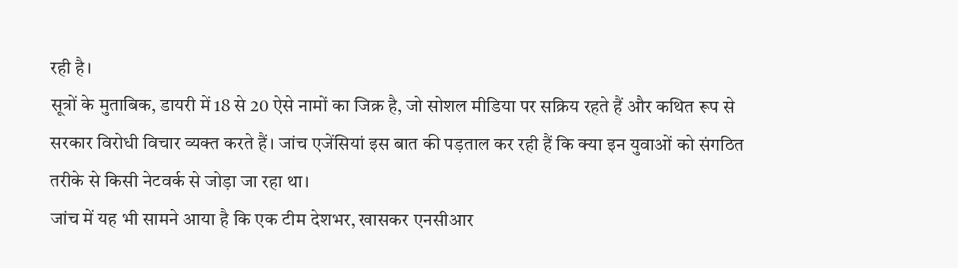रही है।
सूत्रों के मुताबिक, डायरी में 18 से 20 ऐसे नामों का जिक्र है, जो सोशल मीडिया पर सक्रिय रहते हैं और कथित रूप से सरकार विरोधी विचार व्यक्त करते हैं। जांच एजेंसियां इस बात की पड़ताल कर रही हैं कि क्या इन युवाओं को संगठित तरीके से किसी नेटवर्क से जोड़ा जा रहा था।
जांच में यह भी सामने आया है कि एक टीम देशभर, खासकर एनसीआर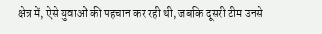क्षेत्र में, ऐसे युवाओं की पहचान कर रही थी, जबकि दूसरी टीम उनसे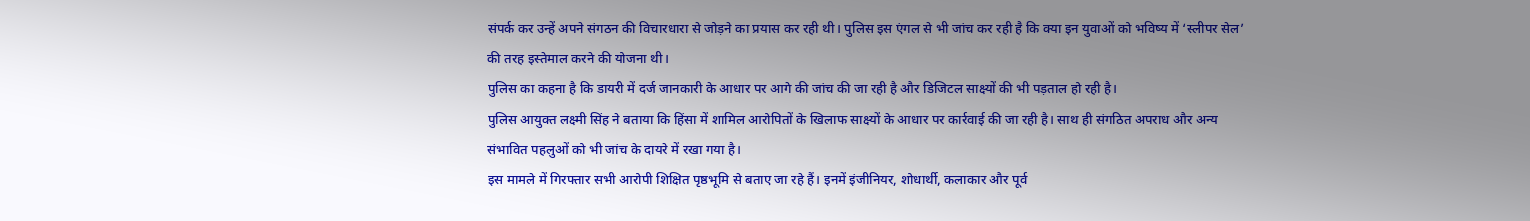संपर्क कर उन्हें अपने संगठन की विचारधारा से जोड़ने का प्रयास कर रही थी। पुलिस इस एंगल से भी जांच कर रही है कि क्या इन युवाओं को भविष्य में ‘स्लीपर सेल’ की तरह इस्तेमाल करने की योजना थी।
पुलिस का कहना है कि डायरी में दर्ज जानकारी के आधार पर आगे की जांच की जा रही है और डिजिटल साक्ष्यों की भी पड़ताल हो रही है।
पुलिस आयुक्त लक्ष्मी सिंह ने बताया कि हिंसा में शामिल आरोपितों के खिलाफ साक्ष्यों के आधार पर कार्रवाई की जा रही है। साथ ही संगठित अपराध और अन्य संभावित पहलुओं को भी जांच के दायरे में रखा गया है।
इस मामले में गिरफ्तार सभी आरोपी शिक्षित पृष्ठभूमि से बताए जा रहे हैं। इनमें इंजीनियर, शोधार्थी, कलाकार और पूर्व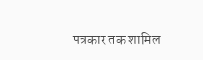पत्रकार तक शामिल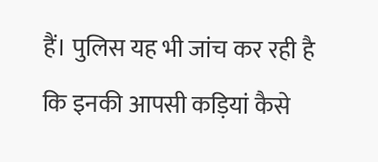हैं। पुलिस यह भी जांच कर रही है कि इनकी आपसी कड़ियां कैसे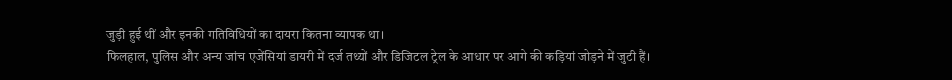जुड़ी हुई थीं और इनकी गतिविधियों का दायरा कितना व्यापक था।
फिलहाल, पुलिस और अन्य जांच एजेंसियां डायरी में दर्ज तथ्यों और डिजिटल ट्रेल के आधार पर आगे की कड़ियां जोड़ने में जुटी हैं।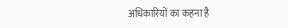अधिकारियों का कहना है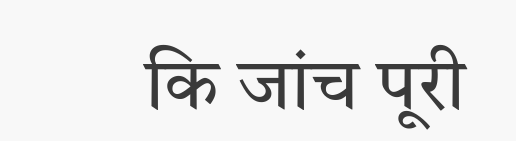कि जांच पूरी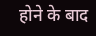होने के बाद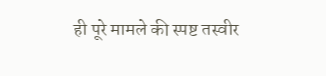ही पूरे मामले की स्पष्ट तस्वीर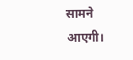सामने आएगी।